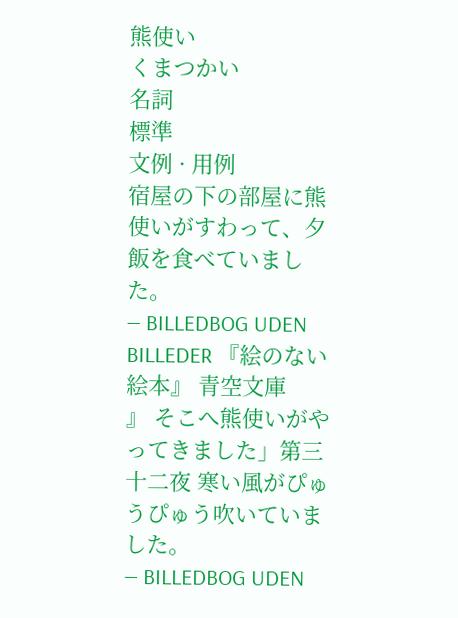熊使い
くまつかい
名詞
標準
文例 · 用例
宿屋の下の部屋に熊使いがすわって、夕飯を食べていました。
— BILLEDBOG UDEN BILLEDER 『絵のない絵本』 青空文庫
』 そこへ熊使いがやってきました」第三十二夜 寒い風がぴゅうぴゅう吹いていました。
— BILLEDBOG UDEN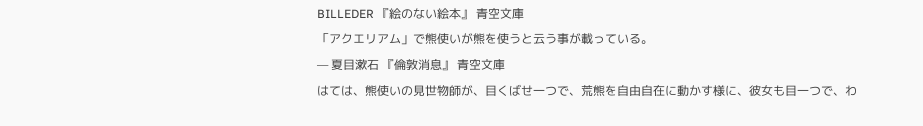BILLEDER 『絵のない絵本』 青空文庫
「アクエリアム」で熊使いが熊を使うと云う事が載っている。
— 夏目漱石 『倫敦消息』 青空文庫
はては、熊使いの見世物師が、目くばせ一つで、荒熊を自由自在に動かす様に、彼女も目一つで、わ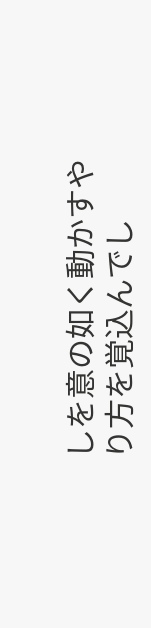しを意の如く動かすやり方を覚込んでし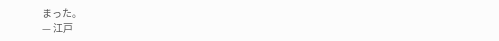まった。
— 江戸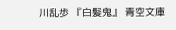川乱歩 『白髪鬼』 青空文庫